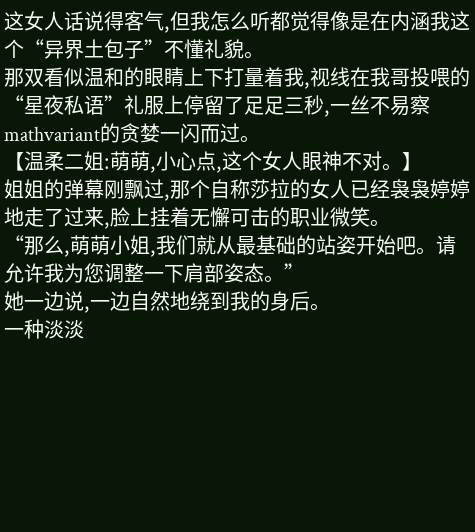这女人话说得客气,但我怎么听都觉得像是在内涵我这个“异界土包子”不懂礼貌。
那双看似温和的眼睛上下打量着我,视线在我哥投喂的“星夜私语”礼服上停留了足足三秒,一丝不易察 mathvariant的贪婪一闪而过。
【温柔二姐:萌萌,小心点,这个女人眼神不对。】
姐姐的弹幕刚飘过,那个自称莎拉的女人已经袅袅婷婷地走了过来,脸上挂着无懈可击的职业微笑。
“那么,萌萌小姐,我们就从最基础的站姿开始吧。请允许我为您调整一下肩部姿态。”
她一边说,一边自然地绕到我的身后。
一种淡淡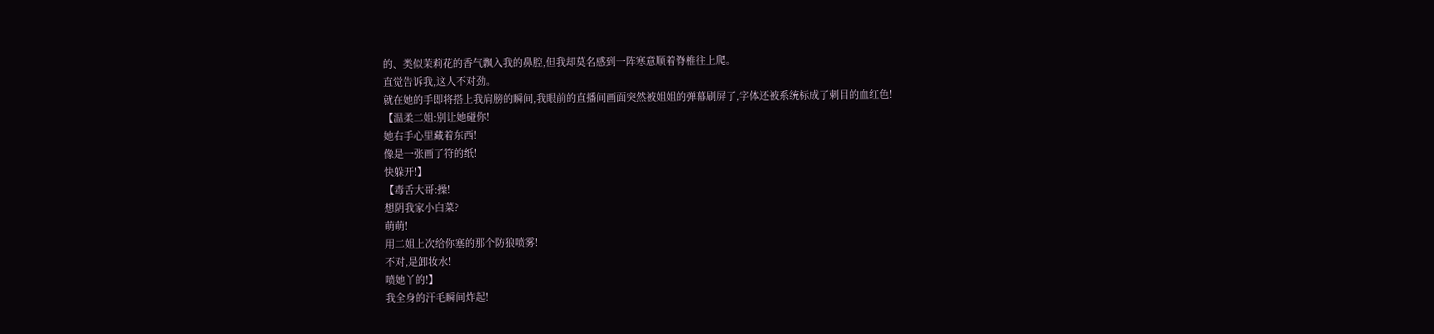的、类似茉莉花的香气飘入我的鼻腔,但我却莫名感到一阵寒意顺着脊椎往上爬。
直觉告诉我,这人不对劲。
就在她的手即将搭上我肩膀的瞬间,我眼前的直播间画面突然被姐姐的弹幕刷屏了,字体还被系统标成了刺目的血红色!
【温柔二姐:别让她碰你!
她右手心里藏着东西!
像是一张画了符的纸!
快躲开!】
【毒舌大哥:操!
想阴我家小白菜?
萌萌!
用二姐上次给你塞的那个防狼喷雾!
不对,是卸妆水!
喷她丫的!】
我全身的汗毛瞬间炸起!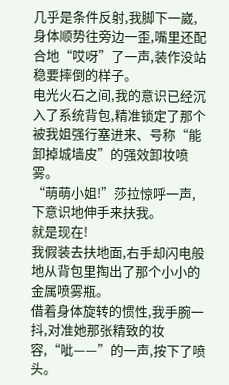几乎是条件反射,我脚下一崴,身体顺势往旁边一歪,嘴里还配合地“哎呀”了一声,装作没站稳要摔倒的样子。
电光火石之间,我的意识已经沉入了系统背包,精准锁定了那个被我姐强行塞进来、号称“能卸掉城墙皮”的强效卸妆喷雾。
“萌萌小姐!”莎拉惊呼一声,下意识地伸手来扶我。
就是现在!
我假装去扶地面,右手却闪电般地从背包里掏出了那个小小的金属喷雾瓶。
借着身体旋转的惯性,我手腕一抖,对准她那张精致的妆容,“呲——”的一声,按下了喷头。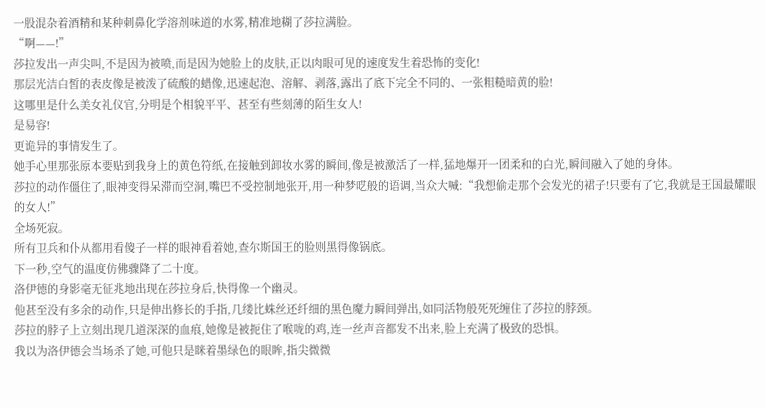一股混杂着酒精和某种刺鼻化学溶剂味道的水雾,精准地糊了莎拉满脸。
“啊——!”
莎拉发出一声尖叫,不是因为被喷,而是因为她脸上的皮肤,正以肉眼可见的速度发生着恐怖的变化!
那层光洁白皙的表皮像是被泼了硫酸的蜡像,迅速起泡、溶解、剥落,露出了底下完全不同的、一张粗糙暗黄的脸!
这哪里是什么美女礼仪官,分明是个相貌平平、甚至有些刻薄的陌生女人!
是易容!
更诡异的事情发生了。
她手心里那张原本要贴到我身上的黄色符纸,在接触到卸妆水雾的瞬间,像是被激活了一样,猛地爆开一团柔和的白光,瞬间融入了她的身体。
莎拉的动作僵住了,眼神变得呆滞而空洞,嘴巴不受控制地张开,用一种梦呓般的语调,当众大喊:“我想偷走那个会发光的裙子!只要有了它,我就是王国最耀眼的女人!”
全场死寂。
所有卫兵和仆从都用看傻子一样的眼神看着她,查尔斯国王的脸则黑得像锅底。
下一秒,空气的温度仿佛骤降了二十度。
洛伊德的身影毫无征兆地出现在莎拉身后,快得像一个幽灵。
他甚至没有多余的动作,只是伸出修长的手指,几缕比蛛丝还纤细的黑色魔力瞬间弹出,如同活物般死死缠住了莎拉的脖颈。
莎拉的脖子上立刻出现几道深深的血痕,她像是被扼住了喉咙的鸡,连一丝声音都发不出来,脸上充满了极致的恐惧。
我以为洛伊德会当场杀了她,可他只是眯着墨绿色的眼眸,指尖微微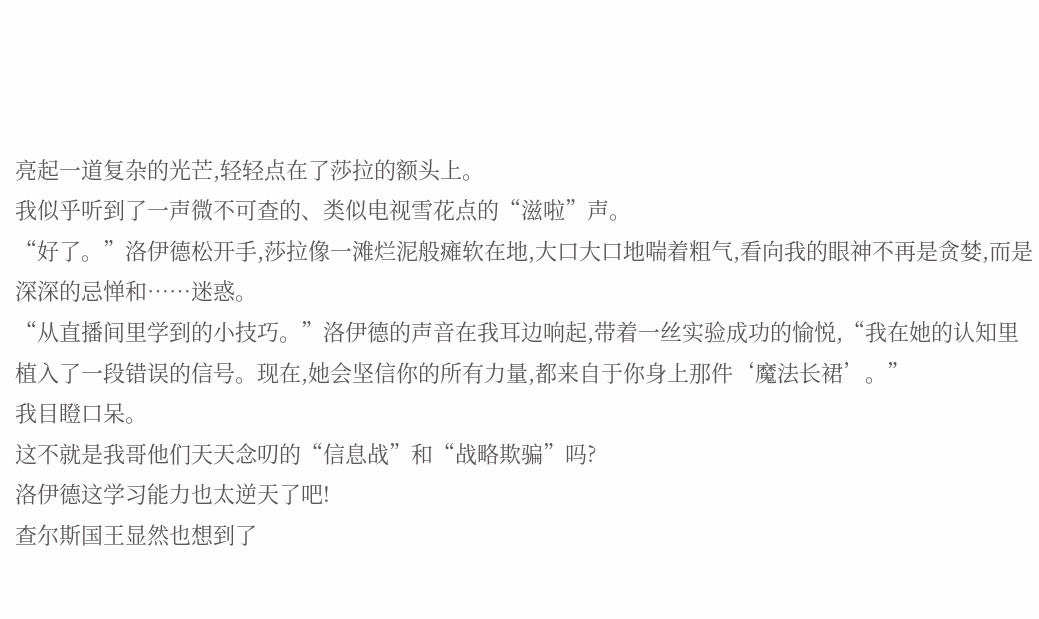亮起一道复杂的光芒,轻轻点在了莎拉的额头上。
我似乎听到了一声微不可查的、类似电视雪花点的“滋啦”声。
“好了。”洛伊德松开手,莎拉像一滩烂泥般瘫软在地,大口大口地喘着粗气,看向我的眼神不再是贪婪,而是深深的忌惮和……迷惑。
“从直播间里学到的小技巧。”洛伊德的声音在我耳边响起,带着一丝实验成功的愉悦,“我在她的认知里植入了一段错误的信号。现在,她会坚信你的所有力量,都来自于你身上那件‘魔法长裙’。”
我目瞪口呆。
这不就是我哥他们天天念叨的“信息战”和“战略欺骗”吗?
洛伊德这学习能力也太逆天了吧!
查尔斯国王显然也想到了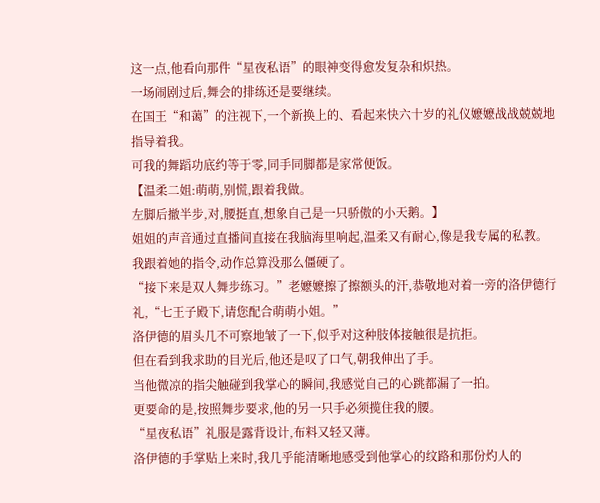这一点,他看向那件“星夜私语”的眼神变得愈发复杂和炽热。
一场闹剧过后,舞会的排练还是要继续。
在国王“和蔼”的注视下,一个新换上的、看起来快六十岁的礼仪嬷嬷战战兢兢地指导着我。
可我的舞蹈功底约等于零,同手同脚都是家常便饭。
【温柔二姐:萌萌,别慌,跟着我做。
左脚后撤半步,对,腰挺直,想象自己是一只骄傲的小天鹅。】
姐姐的声音通过直播间直接在我脑海里响起,温柔又有耐心,像是我专属的私教。
我跟着她的指令,动作总算没那么僵硬了。
“接下来是双人舞步练习。”老嬷嬷擦了擦额头的汗,恭敬地对着一旁的洛伊德行礼,“七王子殿下,请您配合萌萌小姐。”
洛伊德的眉头几不可察地皱了一下,似乎对这种肢体接触很是抗拒。
但在看到我求助的目光后,他还是叹了口气,朝我伸出了手。
当他微凉的指尖触碰到我掌心的瞬间,我感觉自己的心跳都漏了一拍。
更要命的是,按照舞步要求,他的另一只手必须揽住我的腰。
“星夜私语”礼服是露背设计,布料又轻又薄。
洛伊德的手掌贴上来时,我几乎能清晰地感受到他掌心的纹路和那份灼人的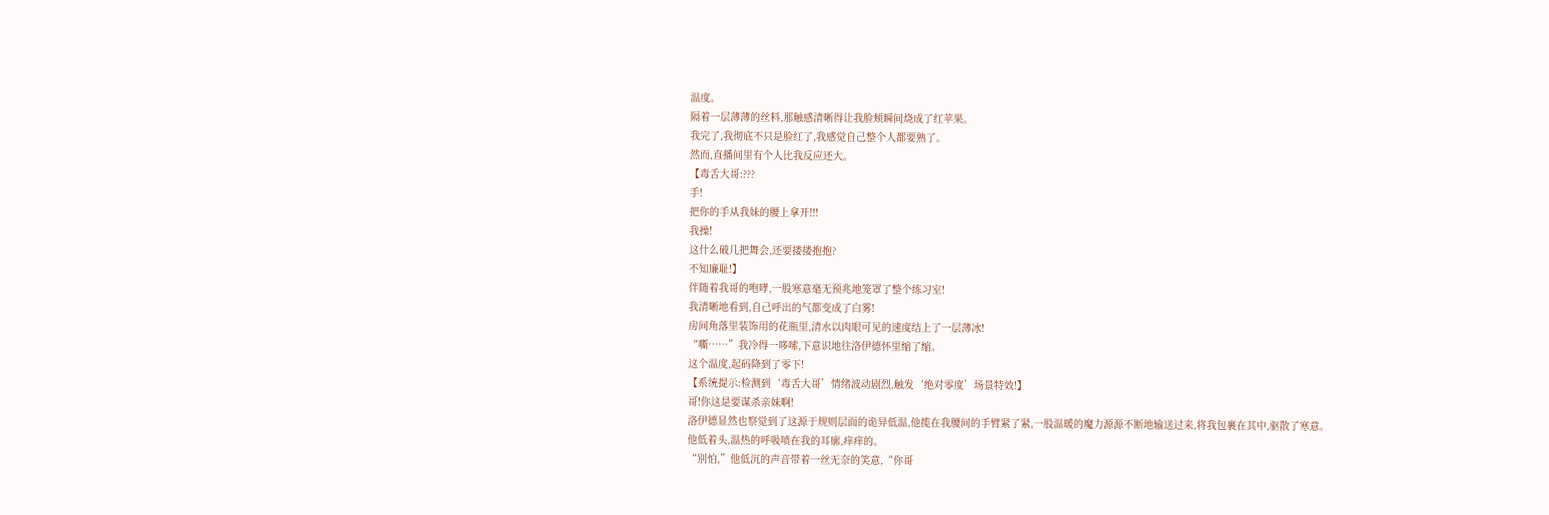温度。
隔着一层薄薄的丝料,那触感清晰得让我脸颊瞬间烧成了红苹果。
我完了,我彻底不只是脸红了,我感觉自己整个人都要熟了。
然而,直播间里有个人比我反应还大。
【毒舌大哥:???
手!
把你的手从我妹的腰上拿开!!!
我操!
这什么破几把舞会,还要搂搂抱抱?
不知廉耻!】
伴随着我哥的咆哮,一股寒意毫无预兆地笼罩了整个练习室!
我清晰地看到,自己呼出的气都变成了白雾!
房间角落里装饰用的花瓶里,清水以肉眼可见的速度结上了一层薄冰!
“嘶……”我冷得一哆嗦,下意识地往洛伊德怀里缩了缩。
这个温度,起码降到了零下!
【系统提示:检测到‘毒舌大哥’情绪波动剧烈,触发‘绝对零度’场景特效!】
哥!你这是要谋杀亲妹啊!
洛伊德显然也察觉到了这源于规则层面的诡异低温,他揽在我腰间的手臂紧了紧,一股温暖的魔力源源不断地输送过来,将我包裹在其中,驱散了寒意。
他低着头,温热的呼吸喷在我的耳廓,痒痒的。
“别怕,”他低沉的声音带着一丝无奈的笑意,“你哥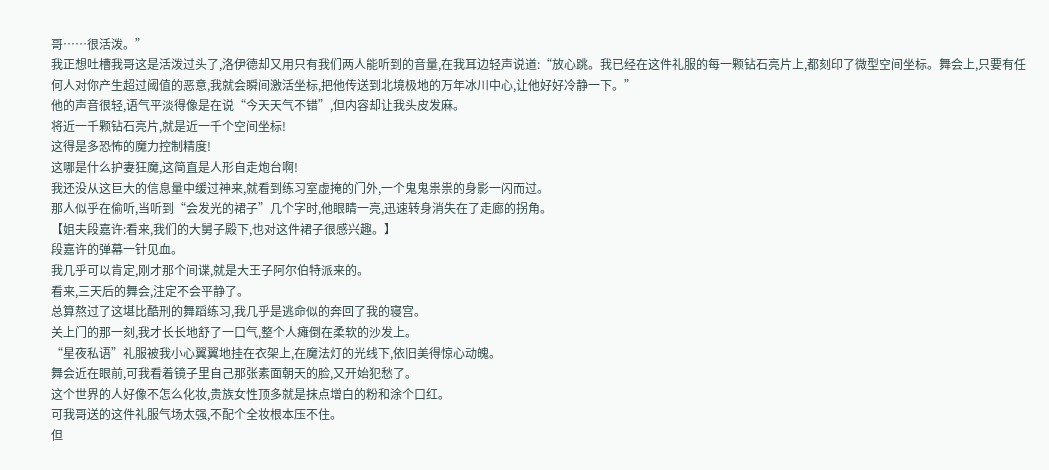哥……很活泼。”
我正想吐槽我哥这是活泼过头了,洛伊德却又用只有我们两人能听到的音量,在我耳边轻声说道:“放心跳。我已经在这件礼服的每一颗钻石亮片上,都刻印了微型空间坐标。舞会上,只要有任何人对你产生超过阈值的恶意,我就会瞬间激活坐标,把他传送到北境极地的万年冰川中心,让他好好冷静一下。”
他的声音很轻,语气平淡得像是在说“今天天气不错”,但内容却让我头皮发麻。
将近一千颗钻石亮片,就是近一千个空间坐标!
这得是多恐怖的魔力控制精度!
这哪是什么护妻狂魔,这简直是人形自走炮台啊!
我还没从这巨大的信息量中缓过神来,就看到练习室虚掩的门外,一个鬼鬼祟祟的身影一闪而过。
那人似乎在偷听,当听到“会发光的裙子”几个字时,他眼睛一亮,迅速转身消失在了走廊的拐角。
【姐夫段嘉许:看来,我们的大舅子殿下,也对这件裙子很感兴趣。】
段嘉许的弹幕一针见血。
我几乎可以肯定,刚才那个间谍,就是大王子阿尔伯特派来的。
看来,三天后的舞会,注定不会平静了。
总算熬过了这堪比酷刑的舞蹈练习,我几乎是逃命似的奔回了我的寝宫。
关上门的那一刻,我才长长地舒了一口气,整个人瘫倒在柔软的沙发上。
“星夜私语”礼服被我小心翼翼地挂在衣架上,在魔法灯的光线下,依旧美得惊心动魄。
舞会近在眼前,可我看着镜子里自己那张素面朝天的脸,又开始犯愁了。
这个世界的人好像不怎么化妆,贵族女性顶多就是抹点增白的粉和涂个口红。
可我哥送的这件礼服气场太强,不配个全妆根本压不住。
但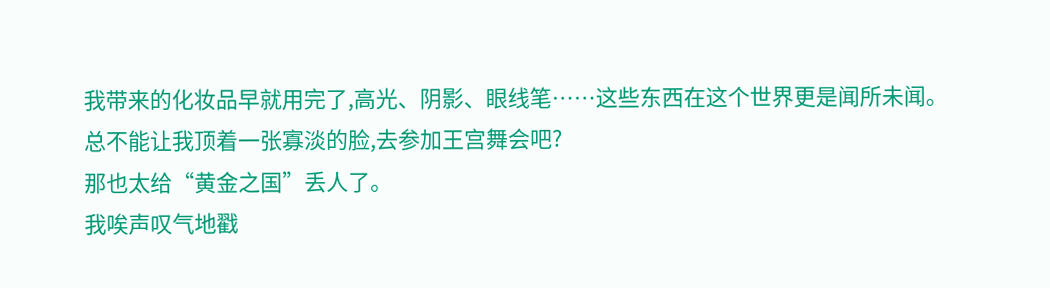我带来的化妆品早就用完了,高光、阴影、眼线笔……这些东西在这个世界更是闻所未闻。
总不能让我顶着一张寡淡的脸,去参加王宫舞会吧?
那也太给“黄金之国”丢人了。
我唉声叹气地戳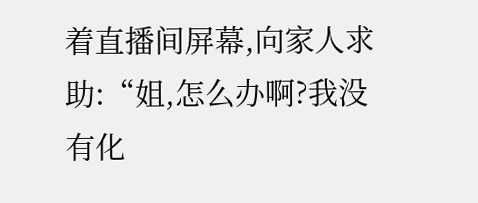着直播间屏幕,向家人求助:“姐,怎么办啊?我没有化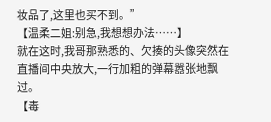妆品了,这里也买不到。”
【温柔二姐:别急,我想想办法……】
就在这时,我哥那熟悉的、欠揍的头像突然在直播间中央放大,一行加粗的弹幕嚣张地飘过。
【毒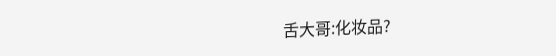舌大哥:化妆品?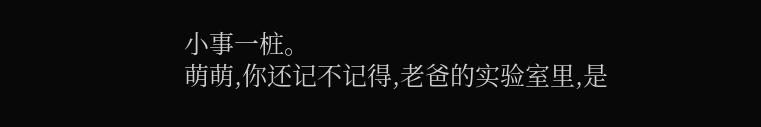小事一桩。
萌萌,你还记不记得,老爸的实验室里,是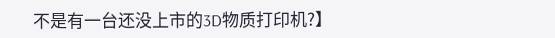不是有一台还没上市的3D物质打印机?】